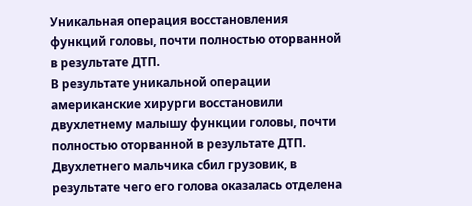Уникальная операция восстановления функций головы, почти полностью оторванной в результате ДТП.
В результате уникальной операции американские хирурги восстановили двухлетнему малышу функции головы, почти полностью оторванной в результате ДТП.
Двухлетнего мальчика сбил грузовик, в результате чего его голова оказалась отделена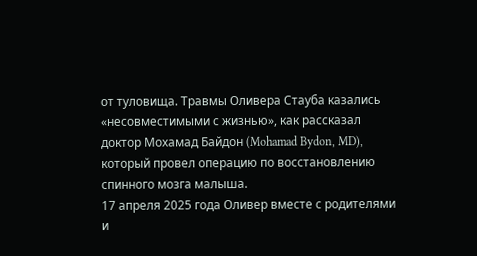от туловища. Травмы Оливера Стауба казались «несовместимыми с жизнью», как рассказал доктор Мохамад Байдон (Mohamad Bydon, MD), который провел операцию по восстановлению спинного мозга малыша.
17 апреля 2025 года Оливер вместе с родителями и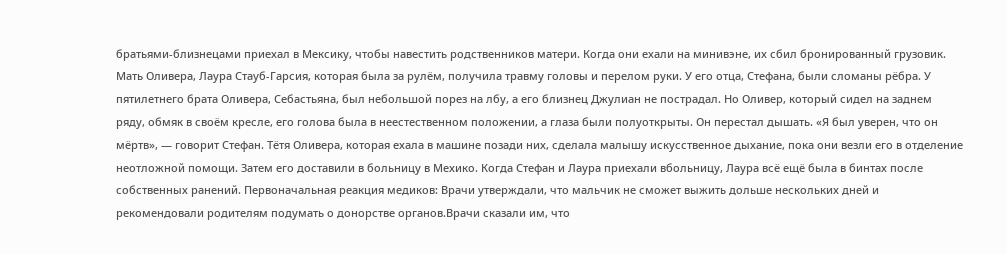братьями-близнецами приехал в Мексику, чтобы навестить родственников матери. Когда они ехали на минивэне, их сбил бронированный грузовик.
Мать Оливера, Лаура Стауб-Гарсия, которая была за рулём, получила травму головы и перелом руки. У его отца, Стефана, были сломаны рёбра. У пятилетнего брата Оливера, Себастьяна, был небольшой порез на лбу, а его близнец Джулиан не пострадал. Но Оливер, который сидел на заднем ряду, обмяк в своём кресле, его голова была в неестественном положении, а глаза были полуоткрыты. Он перестал дышать. «Я был уверен, что он мёртв», — говорит Стефан. Тётя Оливера, которая ехала в машине позади них, сделала малышу искусственное дыхание, пока они везли его в отделение неотложной помощи. Затем его доставили в больницу в Мехико. Когда Стефан и Лаура приехали вбольницу, Лаура всё ещё была в бинтах после собственных ранений. Первоначальная реакция медиков: Врачи утверждали, что мальчик не сможет выжить дольше нескольких дней и рекомендовали родителям подумать о донорстве органов.Врачи сказали им, что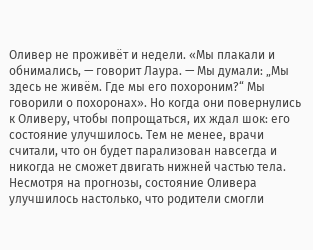Оливер не проживёт и недели. «Мы плакали и обнимались, — говорит Лаура. — Мы думали: „Мы здесь не живём. Где мы его похороним?“ Мы говорили о похоронах». Но когда они повернулись к Оливеру, чтобы попрощаться, их ждал шок: его состояние улучшилось. Тем не менее, врачи считали, что он будет парализован навсегда и никогда не сможет двигать нижней частью тела.
Несмотря на прогнозы, состояние Оливера улучшилось настолько, что родители смогли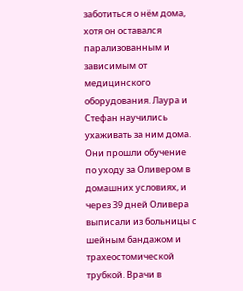заботиться о нём дома, хотя он оставался парализованным и зависимым от медицинского оборудования. Лаура и Стефан научились ухаживать за ним дома. Они прошли обучение по уходу за Оливером в домашних условиях, и через 39 дней Оливера выписали из больницы с шейным бандажом и трахеостомической трубкой. Врачи в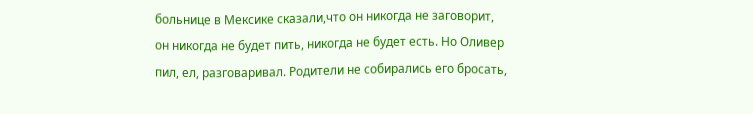больнице в Мексике сказали,что он никогда не заговорит, он никогда не будет пить, никогда не будет есть. Но Оливер пил, ел, разговаривал. Родители не собирались его бросать,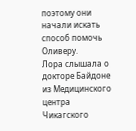поэтому они начали искать способ помочь Оливеру.
Лора слышала о докторе Байдоне из Медицинского центра Чикагского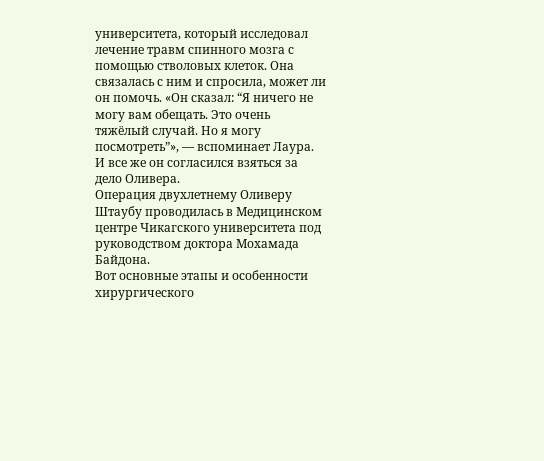университета, который исследовал лечение травм спинного мозга с помощью стволовых клеток. Она связалась с ним и спросила, может ли он помочь. «Он сказал: “Я ничего не могу вам обещать. Это очень тяжёлый случай. Но я могу посмотреть”», — вспоминает Лаура. И все же он согласился взяться за дело Оливера.
Операция двухлетнему Оливеру Штаубу проводилась в Медицинском центре Чикагского университета под руководством доктора Мохамада Байдона.
Вот основные этапы и особенности хирургического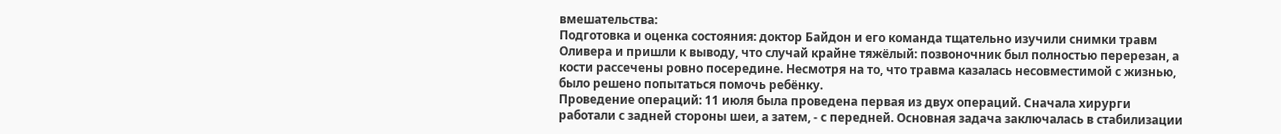вмешательства:
Подготовка и оценка состояния: доктор Байдон и его команда тщательно изучили снимки травм Оливера и пришли к выводу, что случай крайне тяжёлый: позвоночник был полностью перерезан, а кости рассечены ровно посередине. Несмотря на то, что травма казалась несовместимой с жизнью, было решено попытаться помочь ребёнку.
Проведение операций: 11 июля была проведена первая из двух операций. Сначала хирурги работали с задней стороны шеи, а затем, - с передней. Основная задача заключалась в стабилизации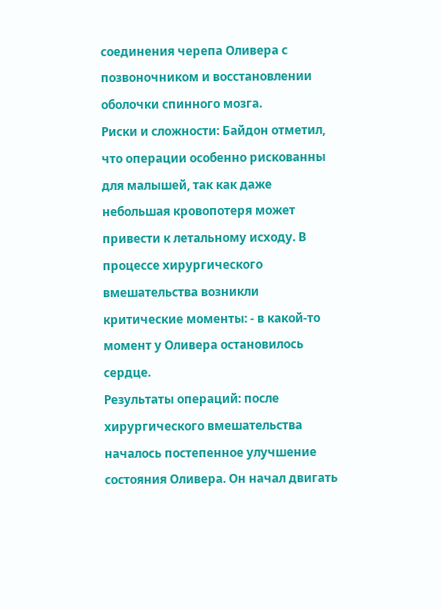соединения черепа Оливера с позвоночником и восстановлении оболочки спинного мозга.
Риски и сложности: Байдон отметил, что операции особенно рискованны для малышей, так как даже небольшая кровопотеря может привести к летальному исходу. В процессе хирургического вмешательства возникли критические моменты: - в какой-то момент у Оливера остановилось сердце.
Результаты операций: после хирургического вмешательства началось постепенное улучшение состояния Оливера. Он начал двигать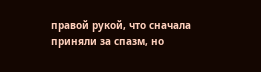правой рукой, что сначала приняли за спазм, но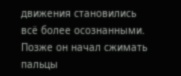движения становились всё более осознанными. Позже он начал сжимать пальцы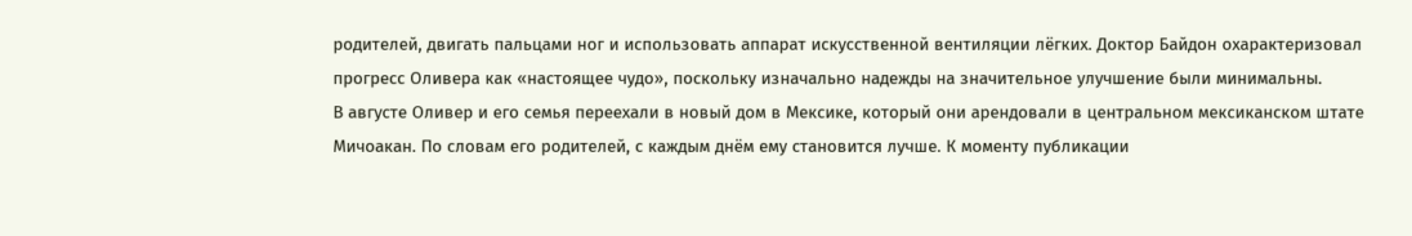родителей, двигать пальцами ног и использовать аппарат искусственной вентиляции лёгких. Доктор Байдон охарактеризовал прогресс Оливера как «настоящее чудо», поскольку изначально надежды на значительное улучшение были минимальны.
В августе Оливер и его семья переехали в новый дом в Мексике, который они арендовали в центральном мексиканском штате Мичоакан. По словам его родителей, с каждым днём ему становится лучше. К моменту публикации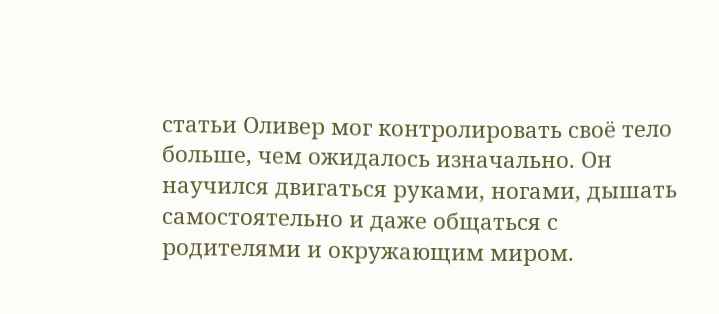статьи Оливер мог контролировать своё тело больше, чем ожидалось изначально. Он научился двигаться руками, ногами, дышать самостоятельно и даже общаться с родителями и окружающим миром.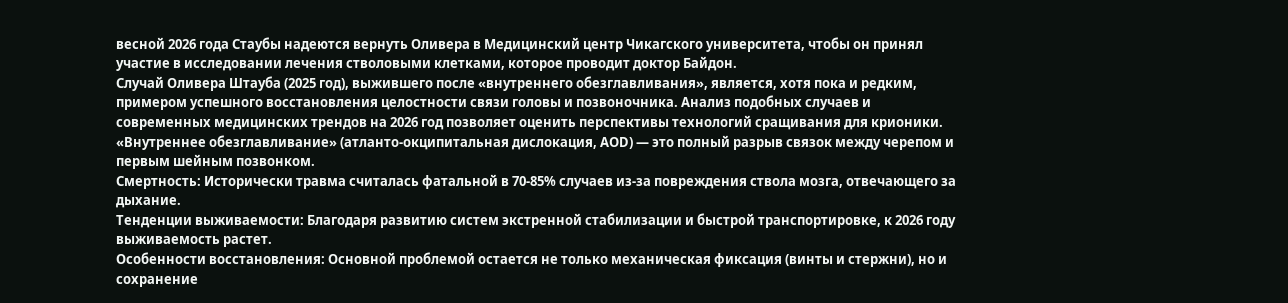весной 2026 года Стаубы надеются вернуть Оливера в Медицинский центр Чикагского университета, чтобы он принял участие в исследовании лечения стволовыми клетками, которое проводит доктор Байдон.
Случай Оливера Штауба (2025 год), выжившего после «внутреннего обезглавливания», является, хотя пока и редким, примером успешного восстановления целостности связи головы и позвоночника. Анализ подобных случаев и современных медицинских трендов на 2026 год позволяет оценить перспективы технологий сращивания для крионики.
«Внутреннее обезглавливание» (атланто-окципитальная дислокация, AOD) — это полный разрыв связок между черепом и первым шейным позвонком.
Смертность: Исторически травма считалась фатальной в 70-85% случаев из-за повреждения ствола мозга, отвечающего за дыхание.
Тенденции выживаемости: Благодаря развитию систем экстренной стабилизации и быстрой транспортировке, к 2026 году выживаемость растет.
Особенности восстановления: Основной проблемой остается не только механическая фиксация (винты и стержни), но и сохранение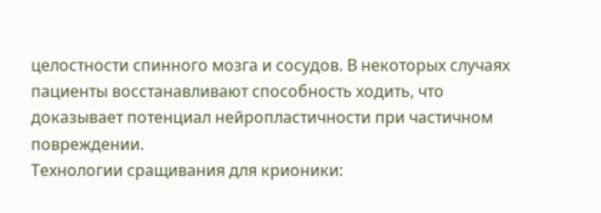целостности спинного мозга и сосудов. В некоторых случаях пациенты восстанавливают способность ходить, что доказывает потенциал нейропластичности при частичном повреждении.
Технологии сращивания для крионики: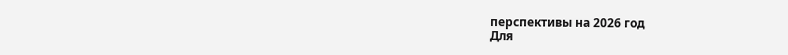перспективы на 2026 год
Для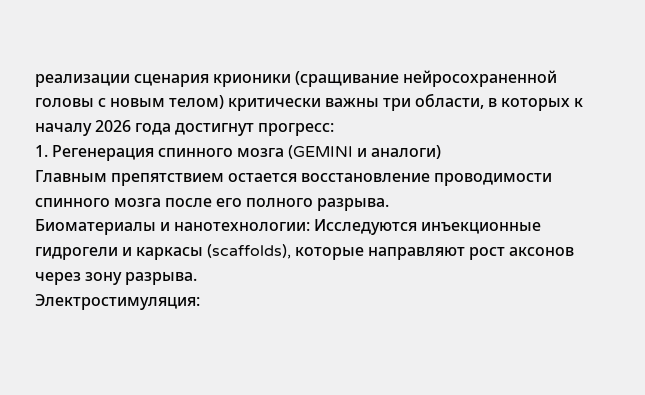реализации сценария крионики (сращивание нейросохраненной головы с новым телом) критически важны три области, в которых к началу 2026 года достигнут прогресс:
1. Регенерация спинного мозга (GEMINI и аналоги)
Главным препятствием остается восстановление проводимости спинного мозга после его полного разрыва.
Биоматериалы и нанотехнологии: Исследуются инъекционные гидрогели и каркасы (scaffolds), которые направляют рост аксонов через зону разрыва.
Электростимуляция: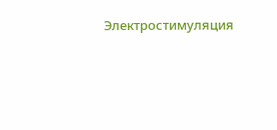Электростимуляция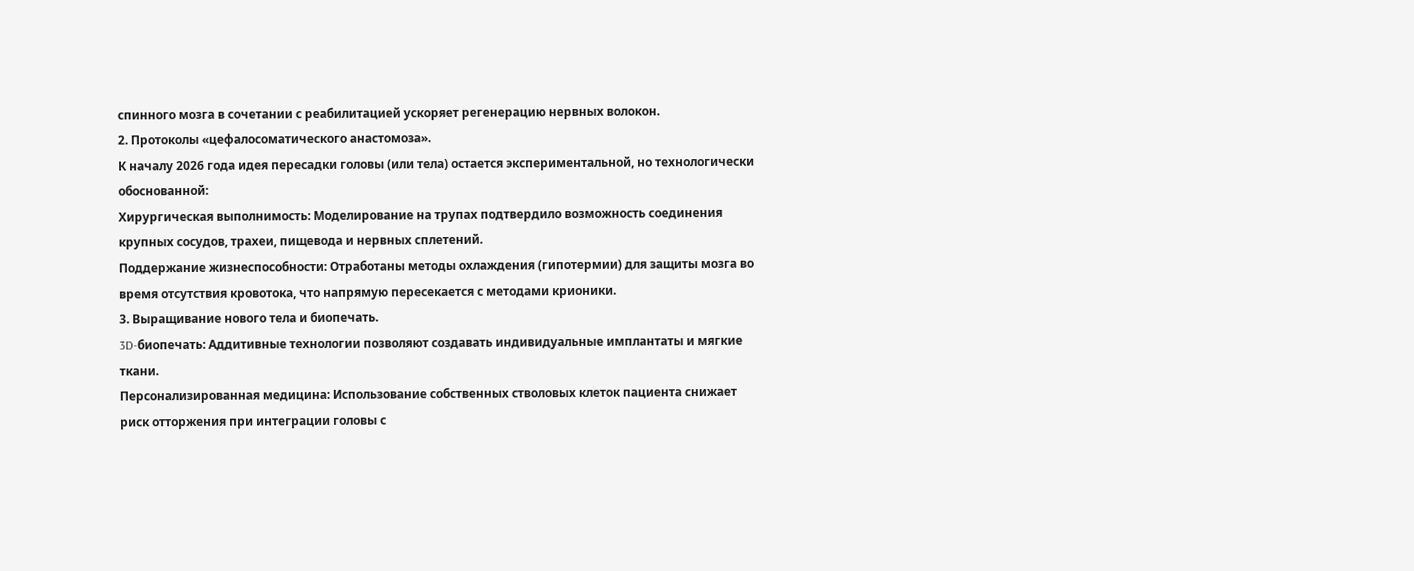спинного мозга в сочетании с реабилитацией ускоряет регенерацию нервных волокон.
2. Протоколы «цефалосоматического анастомоза».
К началу 2026 года идея пересадки головы (или тела) остается экспериментальной, но технологически обоснованной:
Хирургическая выполнимость: Моделирование на трупах подтвердило возможность соединения крупных сосудов, трахеи, пищевода и нервных сплетений.
Поддержание жизнеспособности: Отработаны методы охлаждения (гипотермии) для защиты мозга во время отсутствия кровотока, что напрямую пересекается с методами крионики.
3. Выращивание нового тела и биопечать.
3D-биопечать: Аддитивные технологии позволяют создавать индивидуальные имплантаты и мягкие ткани.
Персонализированная медицина: Использование собственных стволовых клеток пациента снижает риск отторжения при интеграции головы с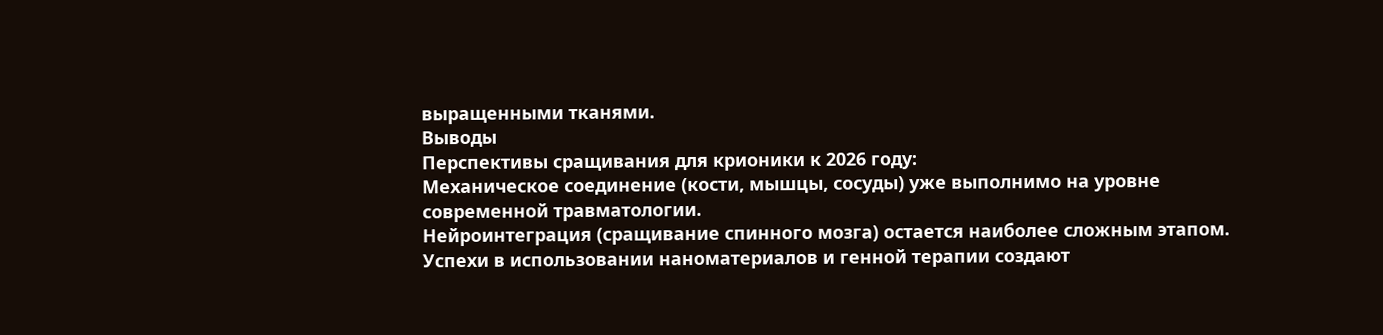выращенными тканями.
Выводы
Перспективы сращивания для крионики к 2026 году:
Механическое соединение (кости, мышцы, сосуды) уже выполнимо на уровне современной травматологии.
Нейроинтеграция (сращивание спинного мозга) остается наиболее сложным этапом. Успехи в использовании наноматериалов и генной терапии создают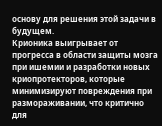основу для решения этой задачи в будущем.
Крионика выигрывает от прогресса в области защиты мозга при ишемии и разработки новых криопротекторов, которые минимизируют повреждения при размораживании, что критично для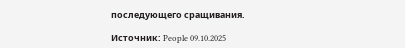последующего сращивания.

Источник: People 09.10.2025